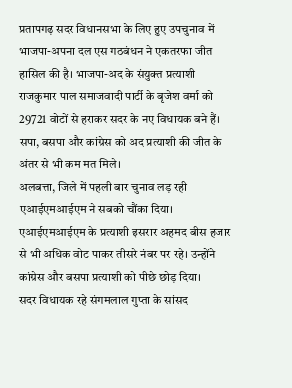प्रतापगढ़ सदर विधानसभा के लिए हुए उपचुनाव में भाजपा-अपना दल एस गठबंधन ने एकतरफा जीत हासिल की है। भाजपा-अद के संयुक्त प्रत्याशी राजकुमार पाल समाजवादी पार्टी के बृजेश वर्मा को 29721 वोटों से हराकर सदर के नए विधायक बने हैं। सपा, बसपा और कांग्रेस को अद प्रत्याशी की जीत के अंतर से भी कम मत मिले।
अलबत्ता, जिले में पहली बार चुनाव लड़ रही एआईएमआईएम ने सबको चौंका दिया। एआईएमआईएम के प्रत्याशी इसरार अहमद बीस हजार से भी अधिक वोट पाकर तीसरे नंबर पर रहे। उन्होंने कांग्रेस और बसपा प्रत्याशी को पीछे छोड़ दिया।
सदर विधायक रहे संगमलाल गुप्ता के सांसद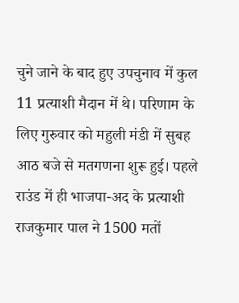चुने जाने के बाद हुए उपचुनाव में कुल 11 प्रत्याशी मैदान में थे। परिणाम के लिए गुरुवार को महुली मंडी में सुबह आठ बजे से मतगणना शुरू हुई। पहले राउंड में ही भाजपा-अद के प्रत्याशी राजकुमार पाल ने 1500 मतों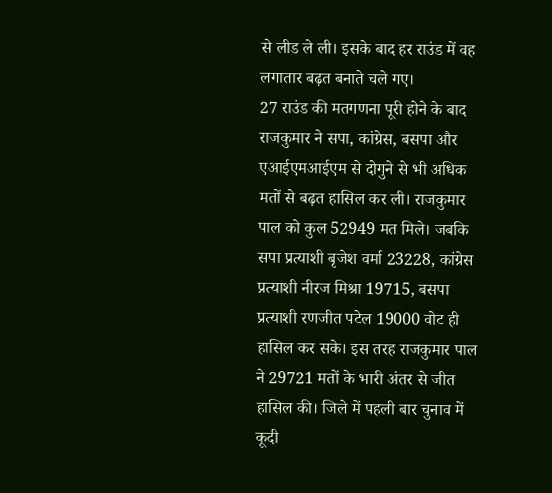से लीड ले ली। इसके बाद हर राउंड में वह लगातार बढ़त बनाते चले गए।
27 राउंड की मतगणना पूरी होने के बाद राजकुमार ने सपा, कांग्रेस, बसपा और एआईएमआईएम से दोगुने से भी अधिक मतों से बढ़त हासिल कर ली। राजकुमार पाल को कुल 52949 मत मिले। जबकि सपा प्रत्याशी बृजेश वर्मा 23228, कांग्रेस प्रत्याशी नीरज मिश्रा 19715, बसपा प्रत्याशी रणजीत पटेल 19000 वोट ही हासिल कर सके। इस तरह राजकुमार पाल ने 29721 मतों के भारी अंतर से जीत हासिल की। जिले में पहली बार चुनाव में कूदी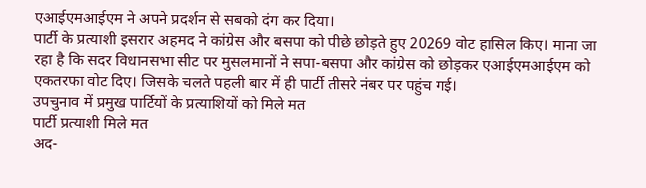एआईएमआईएम ने अपने प्रदर्शन से सबको दंग कर दिया।
पार्टी के प्रत्याशी इसरार अहमद ने कांग्रेस और बसपा को पीछे छोड़ते हुए 20269 वोट हासिल किए। माना जा रहा है कि सदर विधानसभा सीट पर मुसलमानों ने सपा-बसपा और कांग्रेस को छोड़कर एआईएमआईएम को एकतरफा वोट दिए। जिसके चलते पहली बार में ही पार्टी तीसरे नंबर पर पहुंच गई।
उपचुनाव में प्रमुख पार्टियों के प्रत्याशियों को मिले मत
पार्टी प्रत्याशी मिले मत
अद-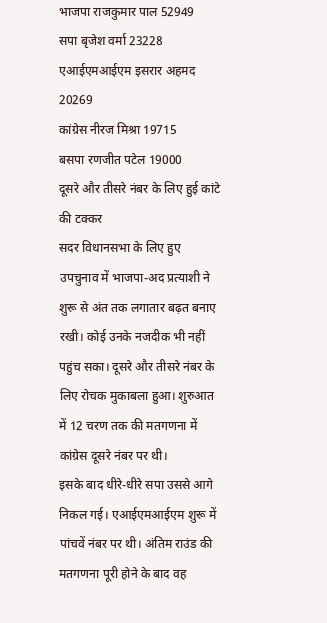भाजपा राजकुमार पाल 52949
सपा बृजेश वर्मा 23228
एआईएमआईएम इसरार अहमद 20269
कांग्रेस नीरज मिश्रा 19715
बसपा रणजीत पटेल 19000
दूसरे और तीसरे नंबर के लिए हुई कांटे की टक्कर
सदर विधानसभा के लिए हुए उपचुनाव में भाजपा-अद प्रत्याशी ने शुरू से अंत तक लगातार बढ़त बनाए रखी। कोई उनके नजदीक भी नहीं पहुंच सका। दूसरे और तीसरे नंबर के लिए रोचक मुकाबला हुआ। शुरुआत में 12 चरण तक की मतगणना में कांग्रेस दूसरे नंबर पर थी।
इसके बाद धीरे-धीरे सपा उससे आगे निकल गई। एआईएमआईएम शुरू में पांचवें नंबर पर थी। अंतिम राउंड की मतगणना पूरी होने के बाद वह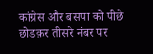कांग्रेस और बसपा को पीछे छोडक़र तीसरे नंबर पर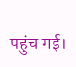पहुंच गई।